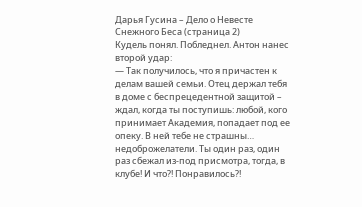Дарья Гусина – Дело о Невесте Снежного Беса (страница 2)
Кудель понял. Побледнел. Антон нанес второй удар:
— Так получилось, что я причастен к делам вашей семьи. Отец держал тебя в доме с беспрецедентной защитой – ждал, когда ты поступишь: любой, кого принимает Академия, попадает под ее опеку. В ней тебе не страшны… недоброжелатели. Ты один раз, один раз сбежал из-под присмотра, тогда, в клубе! И что?! Понравилось?!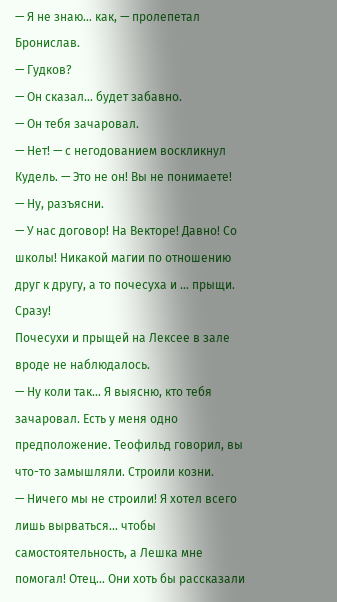— Я не знаю… как, — пролепетал Бронислав.
— Гудков?
— Он сказал… будет забавно.
— Он тебя зачаровал.
— Нет! — с негодованием воскликнул Кудель. — Это не он! Вы не понимаете!
— Ну, разъясни.
— У нас договор! На Векторе! Давно! Со школы! Никакой магии по отношению друг к другу, а то почесуха и … прыщи. Сразу!
Почесухи и прыщей на Лексее в зале вроде не наблюдалось.
— Ну коли так… Я выясню, кто тебя зачаровал. Есть у меня одно предположение. Теофильд говорил, вы что-то замышляли. Строили козни.
— Ничего мы не строили! Я хотел всего лишь вырваться… чтобы самостоятельность, а Лешка мне помогал! Отец… Они хоть бы рассказали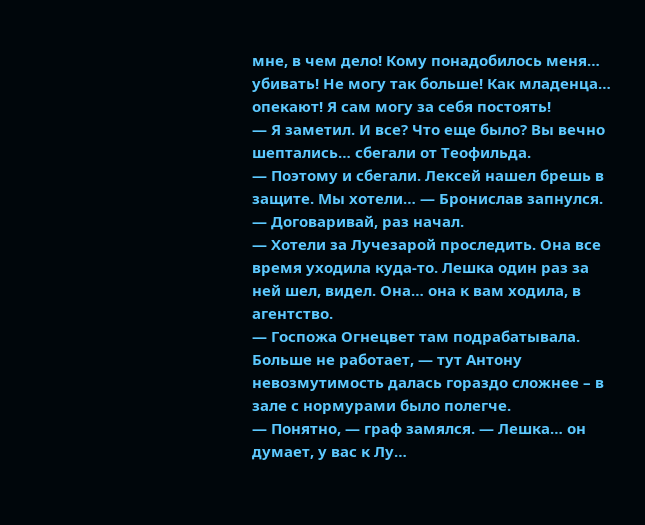мне, в чем дело! Кому понадобилось меня… убивать! Не могу так больше! Как младенца… опекают! Я сам могу за себя постоять!
— Я заметил. И все? Что еще было? Вы вечно шептались… сбегали от Теофильда.
— Поэтому и сбегали. Лексей нашел брешь в защите. Мы хотели… — Бронислав запнулся.
— Договаривай, раз начал.
— Хотели за Лучезарой проследить. Она все время уходила куда-то. Лешка один раз за ней шел, видел. Она… она к вам ходила, в агентство.
— Госпожа Огнецвет там подрабатывала. Больше не работает, — тут Антону невозмутимость далась гораздо сложнее – в зале с нормурами было полегче.
— Понятно, — граф замялся. — Лешка… он думает, у вас к Лу…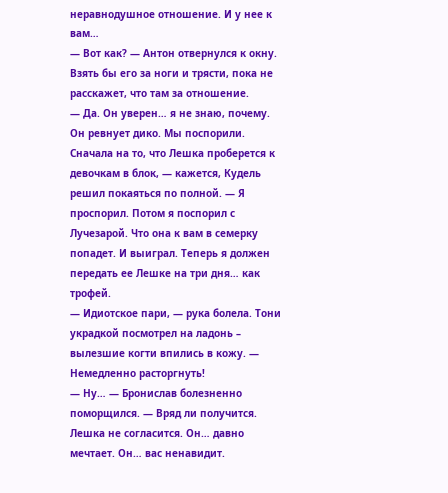неравнодушное отношение. И у нее к вам…
— Вот как? — Антон отвернулся к окну. Взять бы его за ноги и трясти, пока не расскажет, что там за отношение.
— Да. Он уверен… я не знаю, почему. Он ревнует дико. Мы поспорили. Сначала на то, что Лешка проберется к девочкам в блок, — кажется, Кудель решил покаяться по полной. — Я проспорил. Потом я поспорил с Лучезарой. Что она к вам в семерку попадет. И выиграл. Теперь я должен передать ее Лешке на три дня… как трофей.
— Идиотское пари, — рука болела. Тони украдкой посмотрел на ладонь – вылезшие когти впились в кожу. — Немедленно расторгнуть!
— Ну… — Бронислав болезненно поморщился. — Вряд ли получится. Лешка не согласится. Он… давно мечтает. Он… вас ненавидит.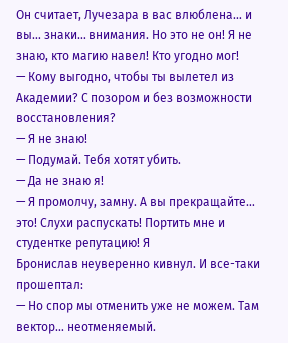Он считает, Лучезара в вас влюблена… и вы… знаки… внимания. Но это не он! Я не знаю, кто магию навел! Кто угодно мог!
— Кому выгодно, чтобы ты вылетел из Академии? С позором и без возможности восстановления?
— Я не знаю!
— Подумай. Тебя хотят убить.
— Да не знаю я!
— Я промолчу, замну. А вы прекращайте… это! Слухи распускать! Портить мне и студентке репутацию! Я
Бронислав неуверенно кивнул. И все-таки прошептал:
— Но спор мы отменить уже не можем. Там вектор… неотменяемый.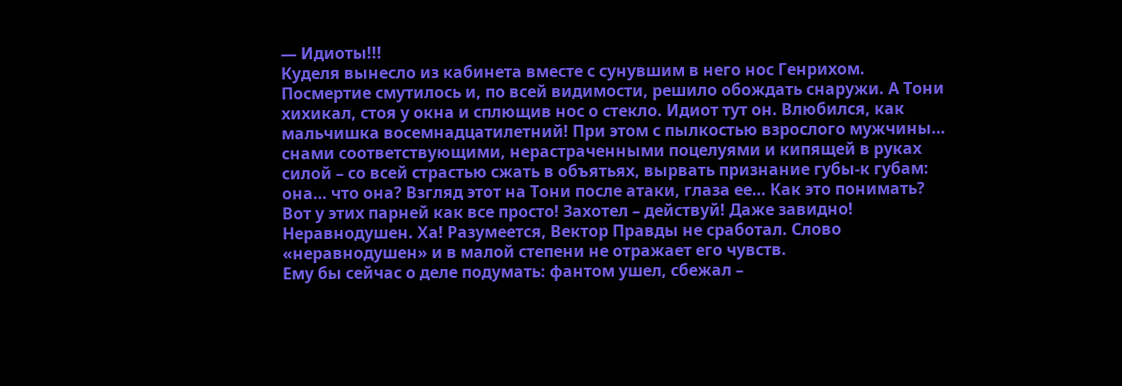— Идиоты!!!
Куделя вынесло из кабинета вместе с сунувшим в него нос Генрихом. Посмертие смутилось и, по всей видимости, решило обождать снаружи. А Тони хихикал, стоя у окна и сплющив нос о стекло. Идиот тут он. Влюбился, как мальчишка восемнадцатилетний! При этом с пылкостью взрослого мужчины… снами соответствующими, нерастраченными поцелуями и кипящей в руках силой – со всей страстью сжать в объятьях, вырвать признание губы-к губам: она… что она? Взгляд этот на Тони после атаки, глаза ее… Как это понимать? Вот у этих парней как все просто! Захотел – действуй! Даже завидно!
Неравнодушен. Ха! Разумеется, Вектор Правды не сработал. Слово «неравнодушен» и в малой степени не отражает его чувств.
Ему бы сейчас о деле подумать: фантом ушел, сбежал –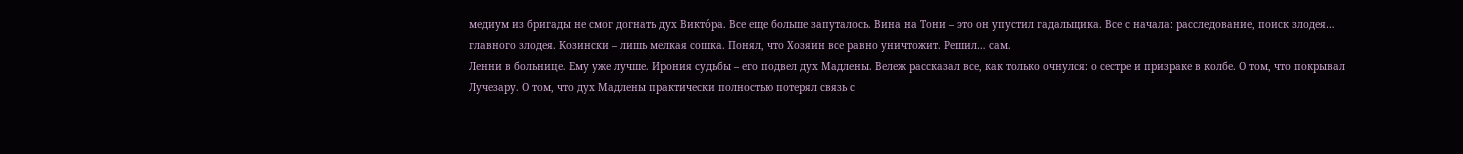медиум из бригады не смог догнать дух Викто́ра. Все еще больше запуталось. Вина на Тони – это он упустил гадальщика. Все с начала: расследование, поиск злодея… главного злодея. Козински – лишь мелкая сошка. Понял, что Хозяин все равно уничтожит. Решил… сам.
Ленни в больнице. Ему уже лучше. Ирония судьбы – его подвел дух Мадлены. Вележ рассказал все, как только очнулся: о сестре и призраке в колбе. О том, что покрывал Лучезару. О том, что дух Мадлены практически полностью потерял связь с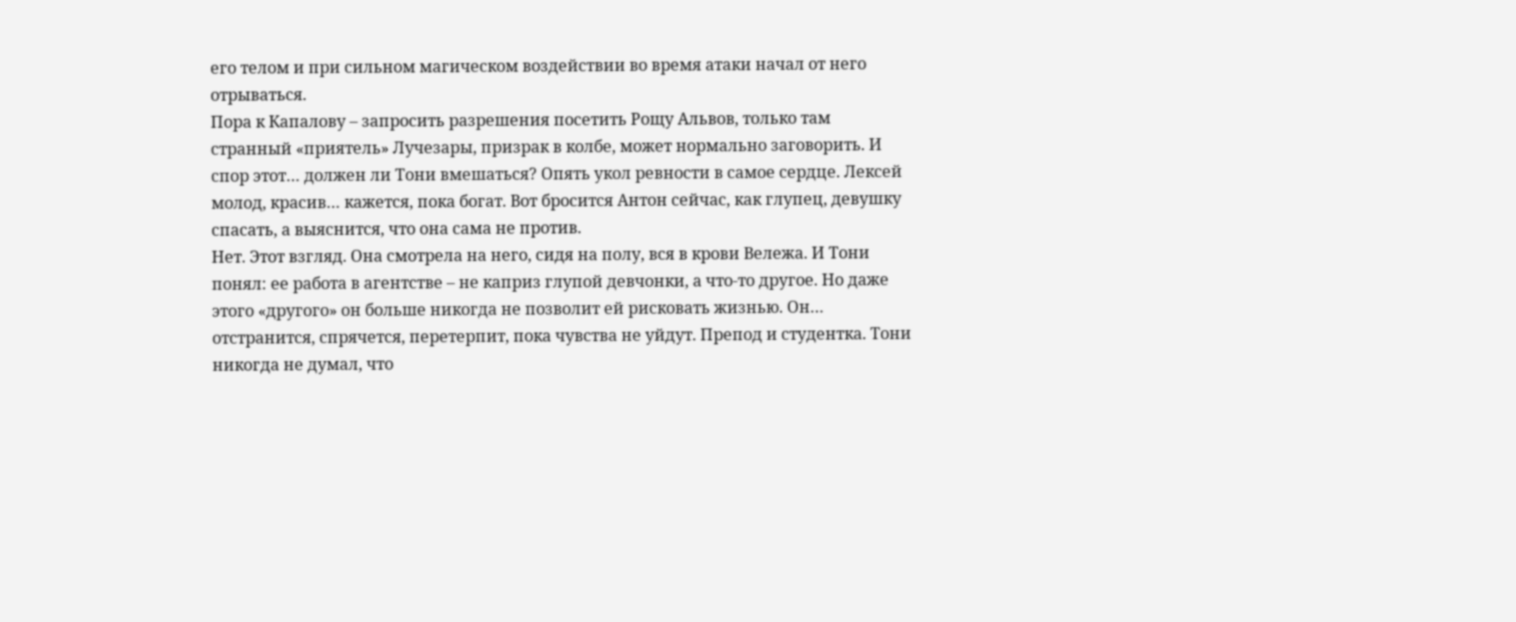его телом и при сильном магическом воздействии во время атаки начал от него отрываться.
Пора к Капалову – запросить разрешения посетить Рощу Альвов, только там странный «приятель» Лучезары, призрак в колбе, может нормально заговорить. И спор этот… должен ли Тони вмешаться? Опять укол ревности в самое сердце. Лексей молод, красив… кажется, пока богат. Вот бросится Антон сейчас, как глупец, девушку спасать, а выяснится, что она сама не против.
Нет. Этот взгляд. Она смотрела на него, сидя на полу, вся в крови Вележа. И Тони понял: ее работа в агентстве – не каприз глупой девчонки, а что-то другое. Но даже этого «другого» он больше никогда не позволит ей рисковать жизнью. Он… отстранится, спрячется, перетерпит, пока чувства не уйдут. Препод и студентка. Тони никогда не думал, что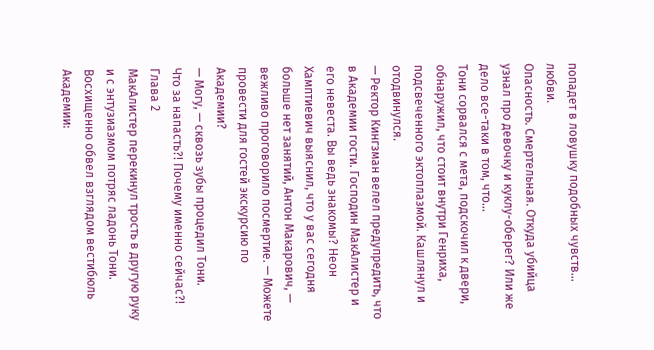попадет в ловушку подобных чувств… любви.
Опасность. Смертельная. Откуда убийца узнал про девочку и куклу-оберег? Или же дело все-таки в том, что…
Тони сорвался с мета, подскочил к двери, обнаружил, что стоит внутри Генриха, подсвеченного эктоплазмой. Кашлянул и отодвинулся.
— Ректор Кингзман велел предупредить, что в Академии гости. Господин МакАлистер и его невеста. Вы ведь знакомы? Неон Хамптиевич выяснил, что у вас сегодня больше нет занятий, Антон Макарович, — вежливо проговорило посмертие. — Можете провести для гостей экскурсию по Академии?
— Могу, — сквозь зубы процедил Тони.
Что за напасть?! Почему именно сейчас?!
Глава 2
МакАлистер перекинул трость в другую руку и с энтузиазмом потряс ладонь Тони. Восхищенно обвел взглядом вестибюль Академии: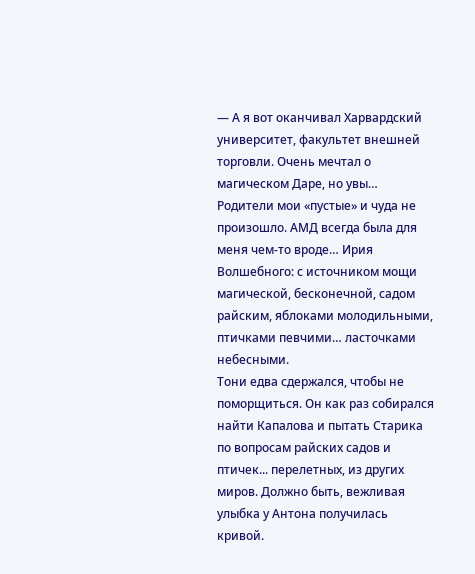— А я вот оканчивал Харвардский университет, факультет внешней торговли. Очень мечтал о магическом Даре, но увы… Родители мои «пустые» и чуда не произошло. АМД всегда была для меня чем-то вроде… Ирия Волшебного: с источником мощи магической, бесконечной, садом райским, яблоками молодильными, птичками певчими… ласточками небесными.
Тони едва сдержался, чтобы не поморщиться. Он как раз собирался найти Капалова и пытать Старика по вопросам райских садов и птичек... перелетных, из других миров. Должно быть, вежливая улыбка у Антона получилась кривой.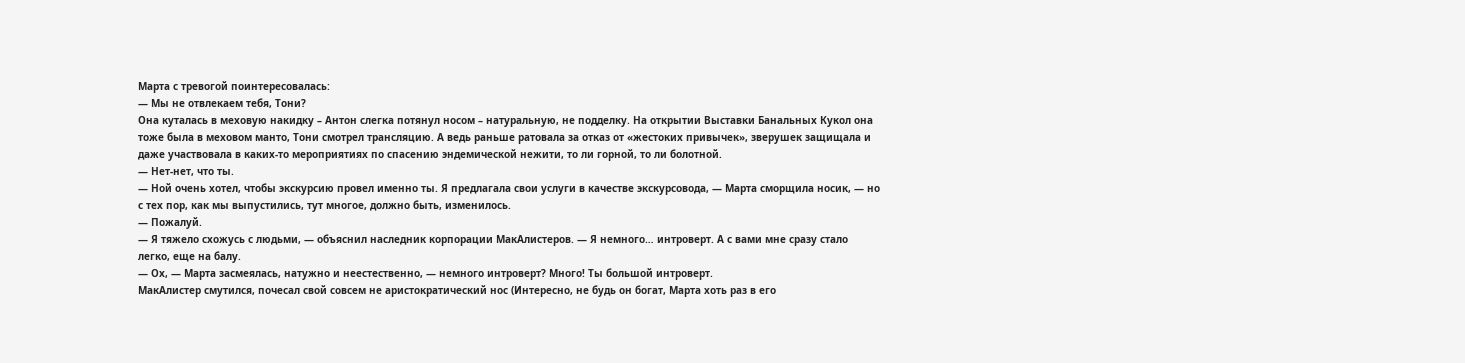Марта с тревогой поинтересовалась:
— Мы не отвлекаем тебя, Тони?
Она куталась в меховую накидку – Антон слегка потянул носом – натуральную, не подделку. На открытии Выставки Банальных Кукол она тоже была в меховом манто, Тони смотрел трансляцию. А ведь раньше ратовала за отказ от «жестоких привычек», зверушек защищала и даже участвовала в каких-то мероприятиях по спасению эндемической нежити, то ли горной, то ли болотной.
— Нет-нет, что ты.
— Ной очень хотел, чтобы экскурсию провел именно ты. Я предлагала свои услуги в качестве экскурсовода, — Марта сморщила носик, — но с тех пор, как мы выпустились, тут многое, должно быть, изменилось.
— Пожалуй.
— Я тяжело схожусь с людьми, — объяснил наследник корпорации МакАлистеров. — Я немного… интроверт. А с вами мне сразу стало легко, еще на балу.
— Ох, — Марта засмеялась, натужно и неестественно, — немного интроверт? Много! Ты большой интроверт.
МакАлистер смутился, почесал свой совсем не аристократический нос (Интересно, не будь он богат, Марта хоть раз в его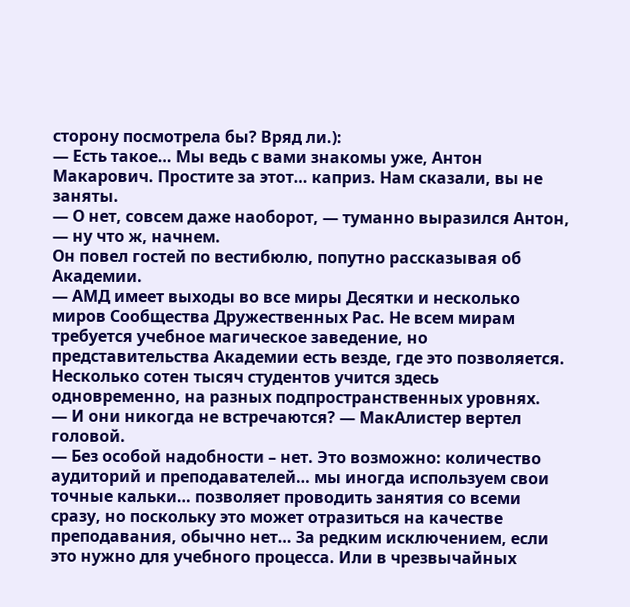сторону посмотрела бы? Вряд ли.):
— Есть такое… Мы ведь с вами знакомы уже, Антон Макарович. Простите за этот… каприз. Нам сказали, вы не заняты.
— О нет, совсем даже наоборот, — туманно выразился Антон, — ну что ж, начнем.
Он повел гостей по вестибюлю, попутно рассказывая об Академии.
— АМД имеет выходы во все миры Десятки и несколько миров Сообщества Дружественных Рас. Не всем мирам требуется учебное магическое заведение, но представительства Академии есть везде, где это позволяется. Несколько сотен тысяч студентов учится здесь одновременно, на разных подпространственных уровнях.
— И они никогда не встречаются? — МакАлистер вертел головой.
— Без особой надобности – нет. Это возможно: количество аудиторий и преподавателей… мы иногда используем свои точные кальки… позволяет проводить занятия со всеми сразу, но поскольку это может отразиться на качестве преподавания, обычно нет… За редким исключением, если это нужно для учебного процесса. Или в чрезвычайных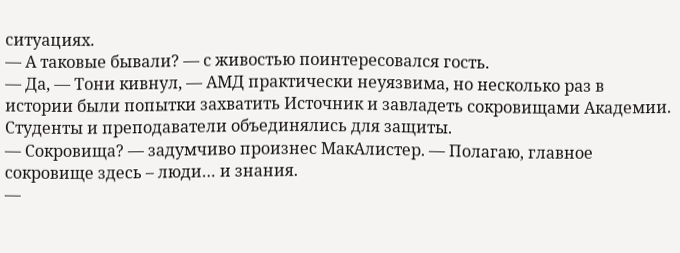ситуациях.
— А таковые бывали? — с живостью поинтересовался гость.
— Да, — Тони кивнул, — АМД практически неуязвима, но несколько раз в истории были попытки захватить Источник и завладеть сокровищами Академии. Студенты и преподаватели объединялись для защиты.
— Сокровища? — задумчиво произнес МакАлистер. — Полагаю, главное сокровище здесь – люди… и знания.
—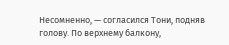Несомненно, — согласился Тони, подняв голову. По верхнему балкону,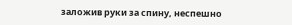заложив руки за спину, неспешно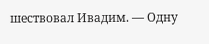шествовал Ивадим. — Одну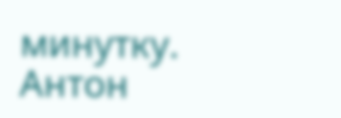минутку.
Антон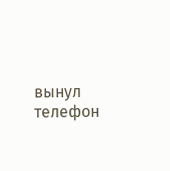вынул телефон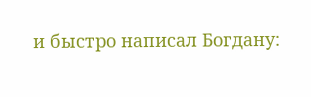и быстро написал Богдану: